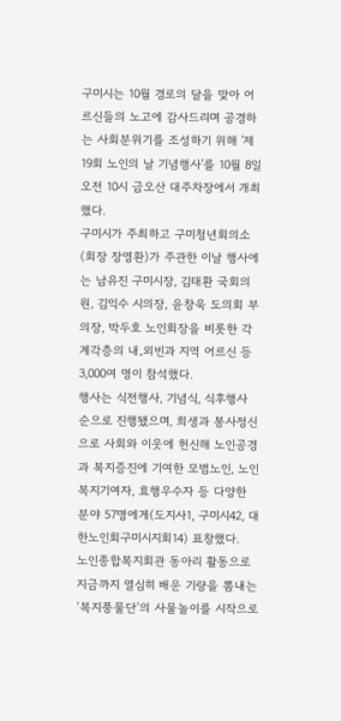구미시는 10월 경로의 달을 맞아 어르신들의 노고에 감사드리며 공경하는 사회분위기를 조성하기 위해 '제19회 노인의 날 기념행사'를 10월 8일 오전 10시 금오산 대주차장에서 개최했다.
구미시가 주최하고 구미청년회의소(회장 장영환)가 주관한 이날 행사에는 남유진 구미시장, 김태환 국회의원, 김익수 시의장, 윤창욱 도의회 부의장, 박두호 노인회장을 비롯한 각계각층의 내․외빈과 지역 어르신 등 3,000여 명이 참석했다.
행사는 식전행사, 기념식, 식후행사 순으로 진행됐으며, 희생과 봉사정신으로 사회와 이웃에 헌신해 노인공경과 복지증진에 기여한 모범노인, 노인복지기여자, 효행우수자 등 다양한 분야 57명에게(도지사1, 구미시42, 대한노인회구미시지회14) 표창했다.
노인종합복지회관 동아리 활동으로 지금까지 열심히 배운 기량을 뽐내는 ‘복지풍물단’의 사물놀이를 시작으로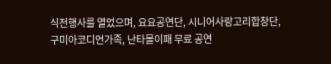식전행사를 열었으며, 요요공연단, 시니어사랑고리합창단, 구미아코디언가족, 난타몰이패 무료 공연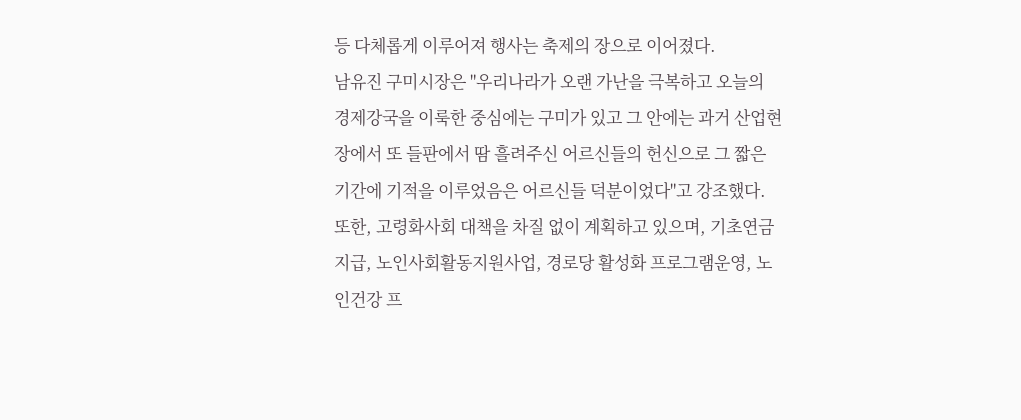등 다체롭게 이루어져 행사는 축제의 장으로 이어졌다.
남유진 구미시장은 "우리나라가 오랜 가난을 극복하고 오늘의 경제강국을 이룩한 중심에는 구미가 있고 그 안에는 과거 산업현장에서 또 들판에서 땀 흘려주신 어르신들의 헌신으로 그 짧은 기간에 기적을 이루었음은 어르신들 덕분이었다"고 강조했다.
또한, 고령화사회 대책을 차질 없이 계획하고 있으며, 기초연금지급, 노인사회활동지원사업, 경로당 활성화 프로그램운영, 노인건강 프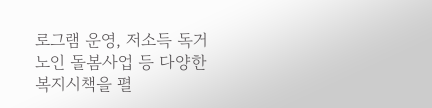로그램 운영, 저소득 독거노인 돌봄사업 등 다양한 복지시책을 펼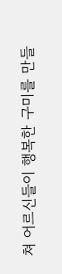쳐 어르신들이 행복한 구미를 만들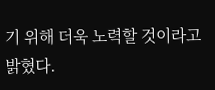기 위해 더욱 노력할 것이라고 밝혔다.